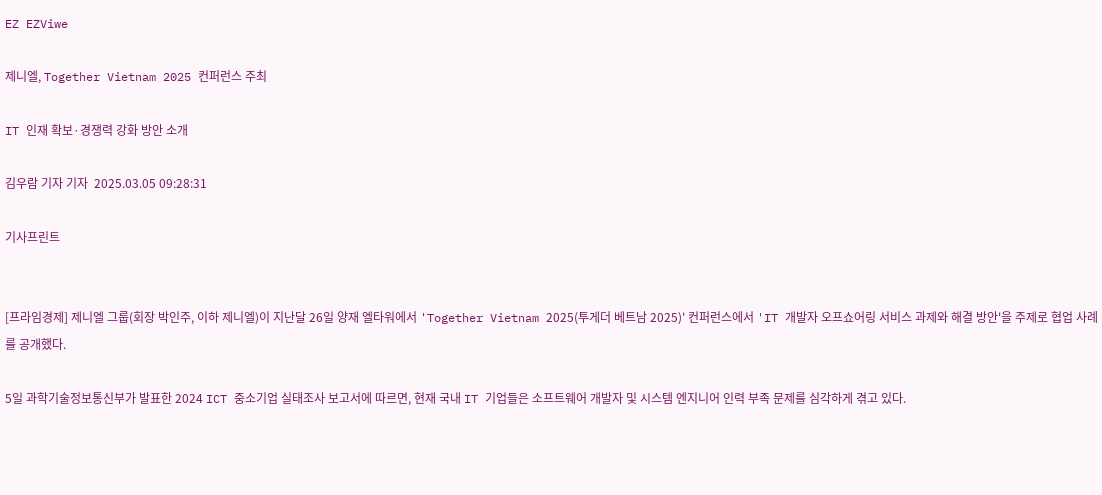EZ EZViwe

제니엘, Together Vietnam 2025 컨퍼런스 주최

IT 인재 확보·경쟁력 강화 방안 소개

김우람 기자 기자  2025.03.05 09:28:31

기사프린트


[프라임경제] 제니엘 그룹(회장 박인주, 이하 제니엘)이 지난달 26일 양재 엘타워에서 'Together Vietnam 2025(투게더 베트남 2025)' 컨퍼런스에서 'IT 개발자 오프쇼어링 서비스 과제와 해결 방안'을 주제로 협업 사례를 공개했다.

5일 과학기술정보통신부가 발표한 2024 ICT 중소기업 실태조사 보고서에 따르면, 현재 국내 IT 기업들은 소프트웨어 개발자 및 시스템 엔지니어 인력 부족 문제를 심각하게 겪고 있다.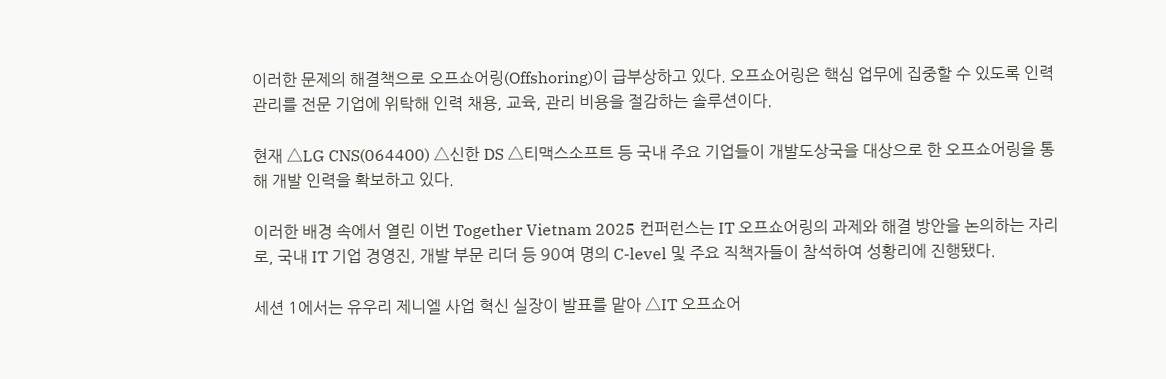이러한 문제의 해결책으로 오프쇼어링(Offshoring)이 급부상하고 있다. 오프쇼어링은 핵심 업무에 집중할 수 있도록 인력 관리를 전문 기업에 위탁해 인력 채용, 교육, 관리 비용을 절감하는 솔루션이다.

현재 △LG CNS(064400) △신한 DS △티맥스소프트 등 국내 주요 기업들이 개발도상국을 대상으로 한 오프쇼어링을 통해 개발 인력을 확보하고 있다.

이러한 배경 속에서 열린 이번 Together Vietnam 2025 컨퍼런스는 IT 오프쇼어링의 과제와 해결 방안을 논의하는 자리로, 국내 IT 기업 경영진, 개발 부문 리더 등 90여 명의 C-level 및 주요 직책자들이 참석하여 성황리에 진행됐다.

세션 1에서는 유우리 제니엘 사업 혁신 실장이 발표를 맡아 △IT 오프쇼어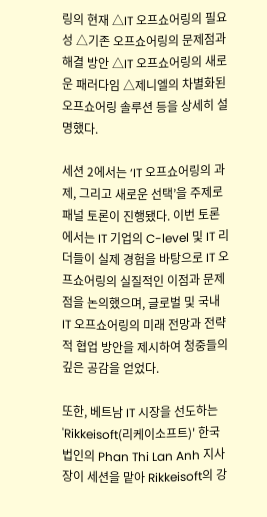링의 현재 △IT 오프쇼어링의 필요성 △기존 오프쇼어링의 문제점과 해결 방안 △IT 오프쇼어링의 새로운 패러다임 △제니엘의 차별화된 오프쇼어링 솔루션 등을 상세히 설명했다.

세션 2에서는 ‘IT 오프쇼어링의 과제, 그리고 새로운 선택’을 주제로 패널 토론이 진행됐다. 이번 토론에서는 IT 기업의 C-level 및 IT 리더들이 실제 경험을 바탕으로 IT 오프쇼어링의 실질적인 이점과 문제점을 논의했으며, 글로벌 및 국내 IT 오프쇼어링의 미래 전망과 전략적 협업 방안을 제시하여 청중들의 깊은 공감을 얻었다.

또한, 베트남 IT 시장을 선도하는 'Rikkeisoft(리케이소프트)' 한국 법인의 Phan Thi Lan Anh 지사장이 세션을 맡아 Rikkeisoft의 강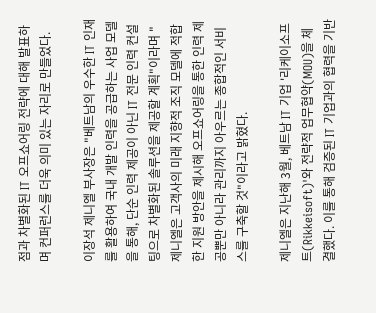점과 차별화된 IT 오프쇼어링 전략에 대해 발표하며 컨퍼런스를 더욱 의미 있는 자리로 만들었다.

이장석 제니엘 부사장은 "베트남의 우수한 IT 인재를 활용하여 국내 개발 인력을 공급하는 사업 모델을 통해, 단순 인력 제공이 아닌 IT 전문 인력 컨설팅으로 차별화된 솔루션을 제공할 계획"이라며 "제니엘은 고객사의 미래 지향적 조직 모델에 적합한 지원 방안을 제시해 오프쇼어링을 통한 인력 제공뿐만 아니라 관리까지 아우르는 종합적인 서비스를 구축할 것"이라고 밝혔다.

제니엘은 지난해 3월, 베트남 IT 기업 '리케이소프트(Rikkeisoft)'와 전략적 업무협약(MOU)을 체결했다. 이를 통해 검증된 IT 기업과의 협력을 기반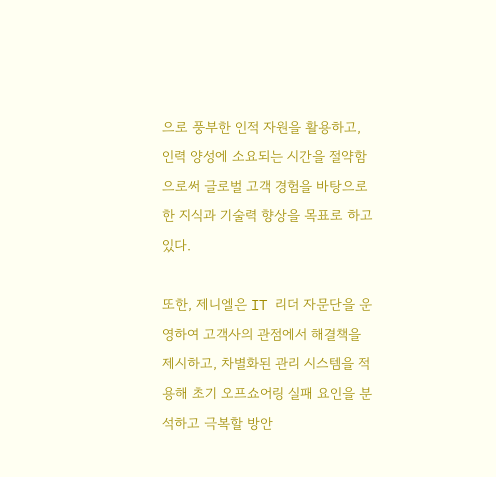으로 풍부한 인적 자원을 활용하고, 인력 양성에 소요되는 시간을 절약함으로써 글로벌 고객 경험을 바탕으로 한 지식과 기술력 향상을 목표로 하고 있다.

또한, 제니엘은 IT 리더 자문단을 운영하여 고객사의 관점에서 해결책을 제시하고, 차별화된 관리 시스템을 적용해 초기 오프쇼어링 실패 요인을 분석하고 극복할 방안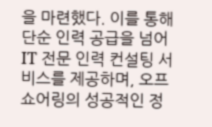을 마련했다. 이를 통해 단순 인력 공급을 넘어 IT 전문 인력 컨설팅 서비스를 제공하며, 오프쇼어링의 성공적인 정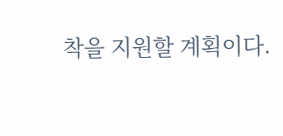착을 지원할 계획이다.